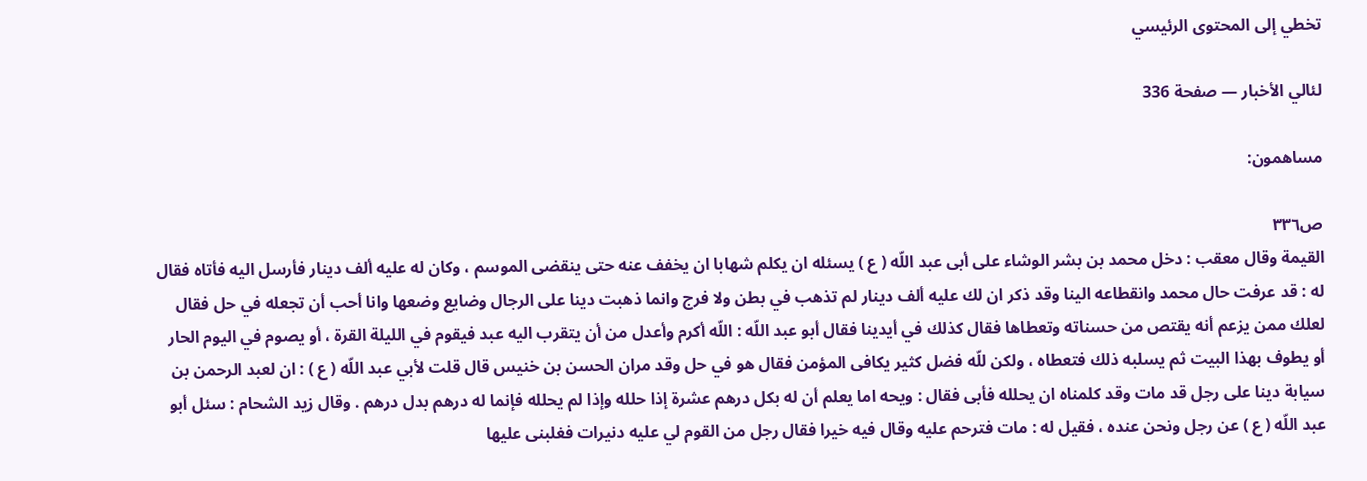تخطي إلى المحتوى الرئيسي

لئالي الأخبار — صفحة 336

مساهمون:

ص٣٣٦
القيمة وقال معقب : دخل محمد بن بشر الوشاء على أبى عبد اللّه ( ع ) يسئله ان يكلم شهابا ان يخفف عنه حتى ينقضى الموسم ، وكان له عليه ألف دينار فأرسل اليه فأتاه فقال له : قد عرفت حال محمد وانقطاعه الينا وقد ذكر ان لك عليه ألف دينار لم تذهب في بطن ولا فرج وانما ذهبت دينا على الرجال وضايع وضعها وانا أحب أن تجعله في حل فقال لعلك ممن يزعم أنه يقتص من حسناته وتعطاها فقال كذلك في أيدينا فقال أبو عبد اللّه : اللّه أكرم وأعدل من أن يتقرب اليه عبد فيقوم في الليلة القرة ، أو يصوم في اليوم الحار أو يطوف بهذا البيت ثم يسلبه ذلك فتعطاه ، ولكن للّه فضل كثير يكافى المؤمن فقال هو في حل وقد مران الحسن بن خنيس قال قلت لأبي عبد اللّه ( ع ) : ان لعبد الرحمن بن سيابة دينا على رجل قد مات وقد كلمناه ان يحلله فأبى فقال : ويحه اما يعلم أن له بكل درهم عشرة إذا حلله وإذا لم يحلله فإنما له درهم بدل درهم . وقال زيد الشحام : سئل أبو عبد اللّه ( ع ) عن رجل ونحن عنده ، فقيل له : مات فترحم عليه وقال فيه خيرا فقال رجل من القوم لي عليه دنيرات فغلبنى عليها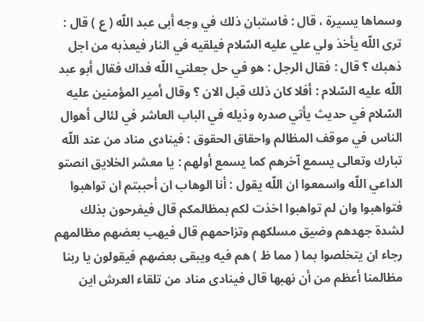وسماها يسيرة ، قال : فاستبان ذلك في وجه أبى عبد اللّه ( ع ) قال : ترى اللّه يأخذ ولي علي عليه السّلام فيلقيه في النار فيعذبه من اجل ذهبك ؟ قال : فقال الرجل : هو في حل جعلني اللّه فداك فقال أبو عبد اللّه عليه السّلام : أفلا كان ذلك قبل الان ؟ وقال أمير المؤمنين عليه السّلام في حديث يأتي صدره وذيله في الباب العاشر في لئالى أهوال الناس في موقف المظالم واحقاق الحقوق : فينادى مناد من عند اللّه تبارك وتعالى يسمع آخرهم كما يسمع أولهم : يا معشر الخلايق انصتو الداعي اللّه واسمعوا ان اللّه يقول : أنا الوهاب ان أحببتم ان تواهبوا فتواهبوا وان لم تواهبوا اخذت لكم بمظالمكم قال فيفرحون بذلك لشدة جهدهم وضيق مسلكهم وتزاحمهم قال فيهب بعضهم مظالمهم رجاء ان يتخلصوا بما ( مما ظ ) هم فيه ويبقى بعضهم فيقولون يا ربنا مظالمنا أعظم من أن نهبها قال فينادى مناد من تلقاء العرش اين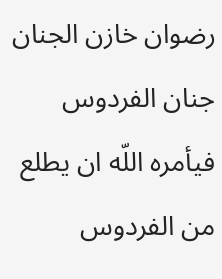رضوان خازن الجنان جنان الفردوس فيأمره اللّه ان يطلع من الفردوس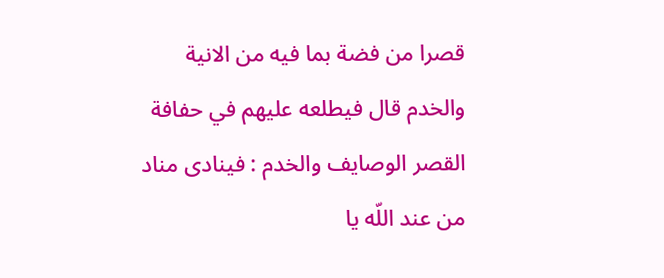قصرا من فضة بما فيه من الانية والخدم قال فيطلعه عليهم في حفافة القصر الوصايف والخدم : فينادى مناد من عند اللّه يا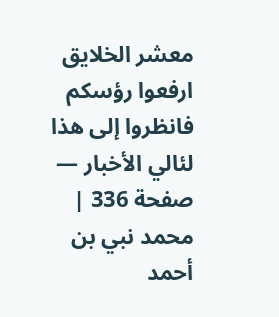معشر الخلايق ارفعوا رؤسكم فانظروا إلى هذا
لئالي الأخبار — صفحة 336 | محمد نبي بن أحمد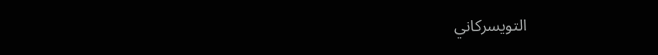التويسركاني